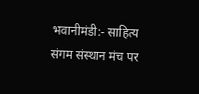भवानीमंडी:- साहित्य संगम संस्थान मंच पर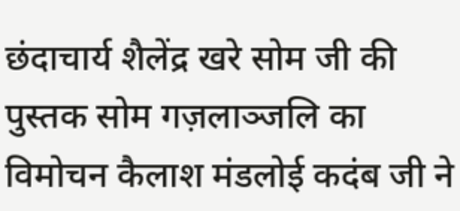छंदाचार्य शैलेंद्र खरे सोम जी की पुस्तक सोम गज़लाञ्जलि का विमोचन कैलाश मंडलोई कदंब जी ने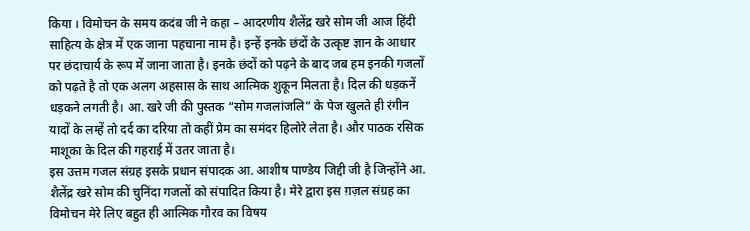किया । विमोचन के समय कदंब जी ने कहा – आदरणीय शैलेंद्र खरे सोम जी आज हिंदी साहित्य के क्षेत्र में एक जाना पहचाना नाम है। इन्हें इनके छंदों के उत्कृष्ट ज्ञान के आधार पर छंदाचार्य के रूप में जाना जाता है। इनके छंदों को पढ़ने के बाद जब हम इनकी गजलों को पढ़ते है तो एक अलग अहसास के साथ आत्मिक शुकून मिलता है। दिल की धड़कनें धड़कने लगती है। आ. खरे जी की पुस्तक “सोम गजलांजलि” के पेज खुलते ही रंगीन यादों के लम्हें तो दर्द का दरिया तो कहीं प्रेम का समंदर हिलोरे लेता है। और पाठक रसिक माशूका के दिल की गहराई में उतर जाता है।
इस उत्तम गजल संग्रह इसके प्रधान संपादक आ. आशीष पाण्डेय जिद्दी जी है जिन्होंने आ. शैलेंद्र खरे सोम की चुनिंदा गजलों को संपादित किया है। मेरे द्वारा इस ग़ज़ल संग्रह का विमोचन मेरे लिए बहुत ही आत्मिक गौरव का विषय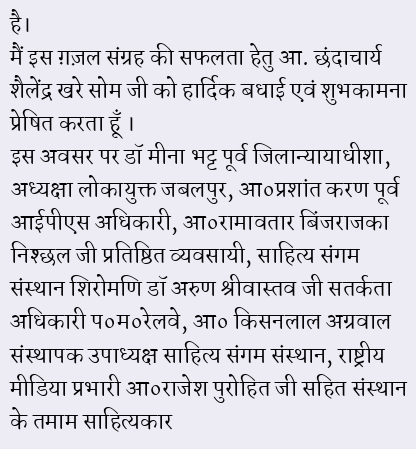है।
मैं इस ग़ज़ल संग्रह की सफलता हेतु आ. छंदाचार्य शैलेंद्र खरे सोम जी को हार्दिक बधाई एवं शुभकामना प्रेषित करता हूँ ।
इस अवसर पर डॉ मीना भट्ट पूर्व जिलान्यायाधीशा, अध्यक्षा लोकायुक्त जबलपुर, आ०प्रशांत करण पूर्व आईपीएस अधिकारी, आ०रामावतार बिंजराजका निश्छल जी प्रतिष्ठित व्यवसायी, साहित्य संगम संस्थान शिरोमणि डॉ अरुण श्रीवास्तव जी सतर्कता अधिकारी प०म०रेलवे, आ० किसनलाल अग्रवाल संस्थापक उपाध्यक्ष साहित्य संगम संस्थान, राष्ट्रीय मीडिया प्रभारी आ०राजेश पुरोहित जी सहित संस्थान के तमाम साहित्यकार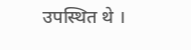उपस्थित थे ।